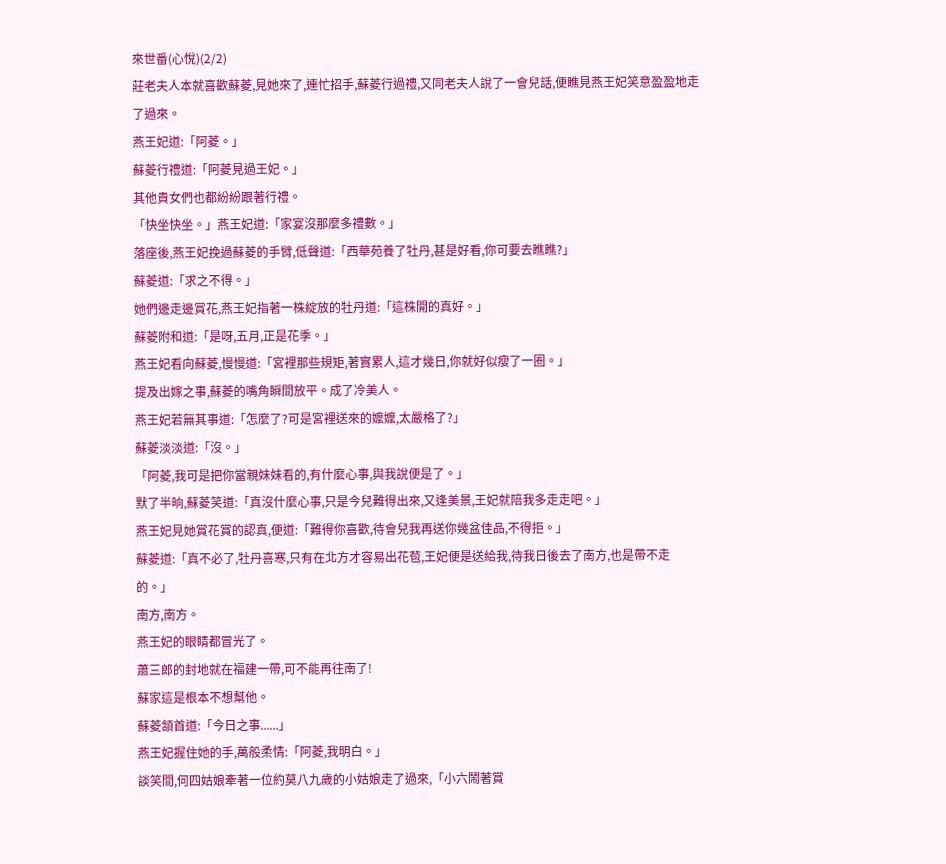來世番(心悅)(2/2)
莊老夫人本就喜歡蘇菱,見她來了,連忙招手,蘇菱行過禮,又同老夫人說了一會兒話,便瞧見燕王妃笑意盈盈地走了過來。
燕王妃道:「阿菱。」
蘇菱行禮道:「阿菱見過王妃。」
其他貴女們也都紛紛跟著行禮。
「快坐快坐。」燕王妃道:「家宴沒那麼多禮數。」
落座後,燕王妃挽過蘇菱的手臂,低聲道:「西華苑養了牡丹,甚是好看,你可要去瞧瞧?」
蘇菱道:「求之不得。」
她們邊走邊賞花,燕王妃指著一株綻放的牡丹道:「這株開的真好。」
蘇菱附和道:「是呀,五月,正是花季。」
燕王妃看向蘇菱,慢慢道:「宮裡那些規矩,著實累人,這才幾日,你就好似瘦了一圈。」
提及出嫁之事,蘇菱的嘴角瞬間放平。成了冷美人。
燕王妃若無其事道:「怎麼了?可是宮裡送來的嬤嬤,太嚴格了?」
蘇菱淡淡道:「沒。」
「阿菱,我可是把你當親妹妹看的,有什麼心事,與我說便是了。」
默了半晌,蘇菱笑道:「真沒什麼心事,只是今兒難得出來,又逢美景,王妃就陪我多走走吧。」
燕王妃見她賞花賞的認真,便道:「難得你喜歡,待會兒我再送你幾盆佳品,不得拒。」
蘇菱道:「真不必了,牡丹喜寒,只有在北方才容易出花苞,王妃便是送給我,待我日後去了南方,也是帶不走的。」
南方,南方。
燕王妃的眼睛都冒光了。
蕭三郎的封地就在福建一帶,可不能再往南了!
蘇家這是根本不想幫他。
蘇菱頷首道:「今日之事......」
燕王妃握住她的手,萬般柔情:「阿菱,我明白。」
談笑間,何四姑娘牽著一位約莫八九歲的小姑娘走了過來,「小六鬧著賞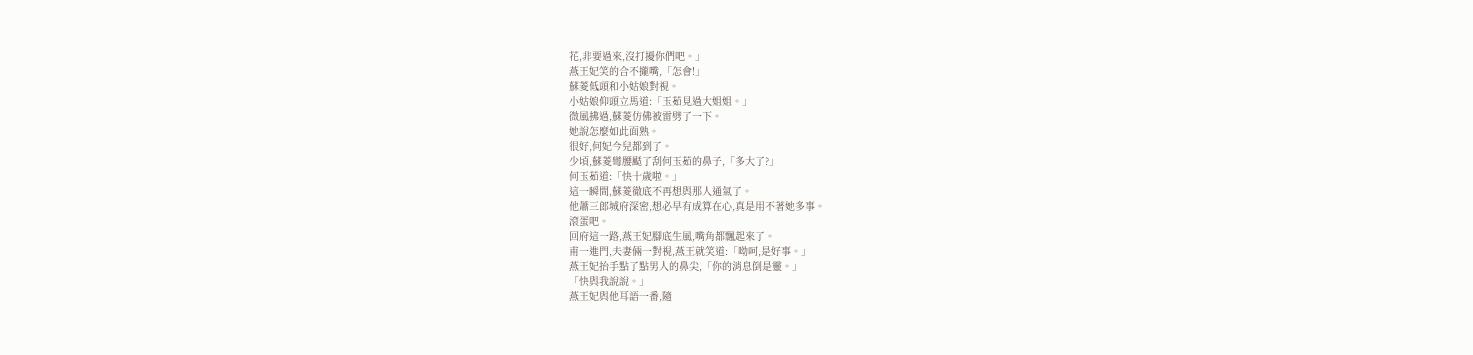花,非要過來,沒打擾你們吧。」
燕王妃笑的合不攏嘴,「怎會!」
蘇菱低頭和小姑娘對視。
小姑娘仰頭立馬道:「玉茹見過大姐姐。」
微風拂過,蘇菱仿佛被雷劈了一下。
她說怎麼如此面熟。
很好,何妃今兒都到了。
少頃,蘇菱彎腰颳了刮何玉茹的鼻子,「多大了?」
何玉茹道:「快十歲啦。」
這一瞬間,蘇菱徹底不再想與那人通氣了。
他蕭三郎城府深密,想必早有成算在心,真是用不著她多事。
滾蛋吧。
回府這一路,燕王妃腳底生風,嘴角都飄起來了。
甫一進門,夫妻倆一對視,燕王就笑道:「呦呵,是好事。」
燕王妃抬手點了點男人的鼻尖,「你的消息倒是靈。」
「快與我說說。」
燕王妃與他耳語一番,隨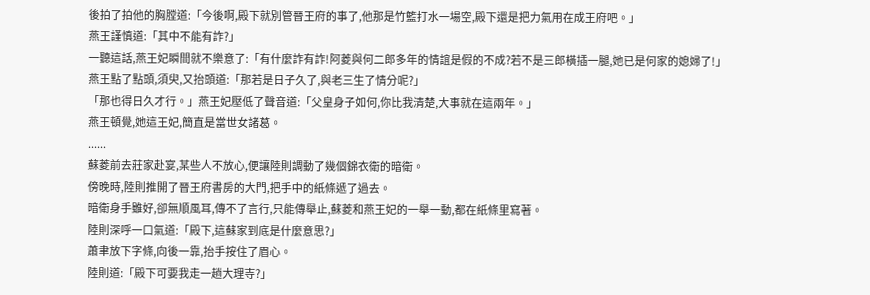後拍了拍他的胸膛道:「今後啊,殿下就別管晉王府的事了,他那是竹籃打水一場空,殿下還是把力氣用在成王府吧。」
燕王謹慎道:「其中不能有詐?」
一聽這話,燕王妃瞬間就不樂意了:「有什麼詐有詐!阿菱與何二郎多年的情誼是假的不成?若不是三郎橫插一腿,她已是何家的媳婦了!」
燕王點了點頭,須臾,又抬頭道:「那若是日子久了,與老三生了情分呢?」
「那也得日久才行。」燕王妃壓低了聲音道:「父皇身子如何,你比我清楚,大事就在這兩年。」
燕王頓覺,她這王妃,簡直是當世女諸葛。
......
蘇菱前去莊家赴宴,某些人不放心,便讓陸則調動了幾個錦衣衛的暗衛。
傍晚時,陸則推開了晉王府書房的大門,把手中的紙條遞了過去。
暗衛身手雖好,卻無順風耳,傳不了言行,只能傳舉止,蘇菱和燕王妃的一舉一動,都在紙條里寫著。
陸則深呼一口氣道:「殿下,這蘇家到底是什麼意思?」
蕭聿放下字條,向後一靠,抬手按住了眉心。
陸則道:「殿下可要我走一趟大理寺?」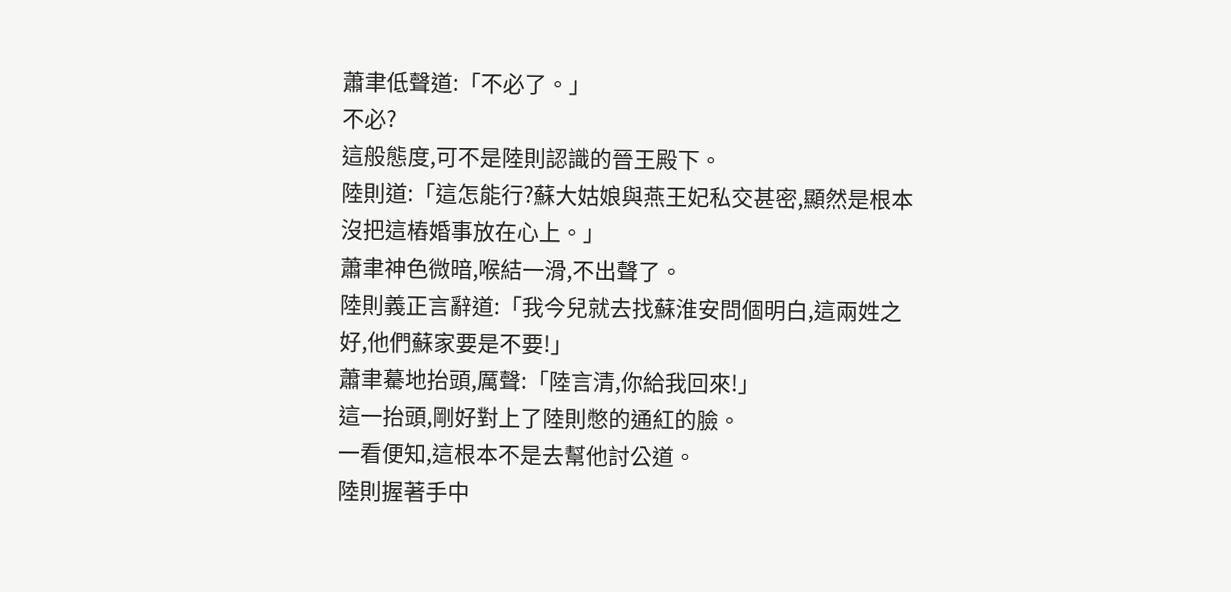蕭聿低聲道:「不必了。」
不必?
這般態度,可不是陸則認識的晉王殿下。
陸則道:「這怎能行?蘇大姑娘與燕王妃私交甚密,顯然是根本沒把這樁婚事放在心上。」
蕭聿神色微暗,喉結一滑,不出聲了。
陸則義正言辭道:「我今兒就去找蘇淮安問個明白,這兩姓之好,他們蘇家要是不要!」
蕭聿驀地抬頭,厲聲:「陸言清,你給我回來!」
這一抬頭,剛好對上了陸則憋的通紅的臉。
一看便知,這根本不是去幫他討公道。
陸則握著手中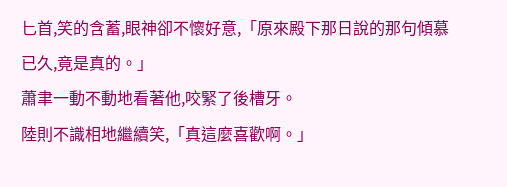匕首,笑的含蓄,眼神卻不懷好意,「原來殿下那日說的那句傾慕已久,竟是真的。」
蕭聿一動不動地看著他,咬緊了後槽牙。
陸則不識相地繼續笑,「真這麼喜歡啊。」